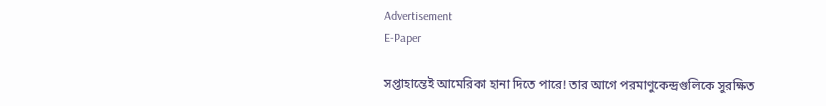Advertisement
E-Paper

সপ্তাহান্তেই আমেরিকা হানা দিতে পারে! তার আগে পরমাণুকেন্দ্রগুলিকে সুরক্ষিত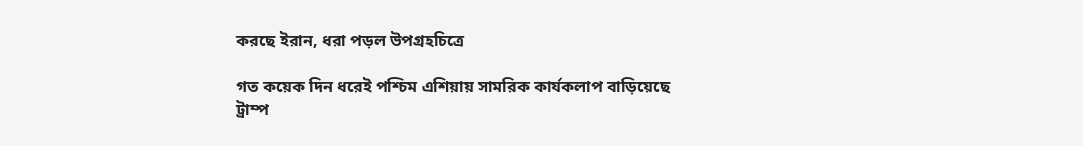করছে ইরান, ধরা পড়ল উপগ্রহচিত্রে

গত কয়েক দিন ধরেই পশ্চিম এশিয়ায় সামরিক কার্যকলাপ বাড়িয়েছে ট্রাম্প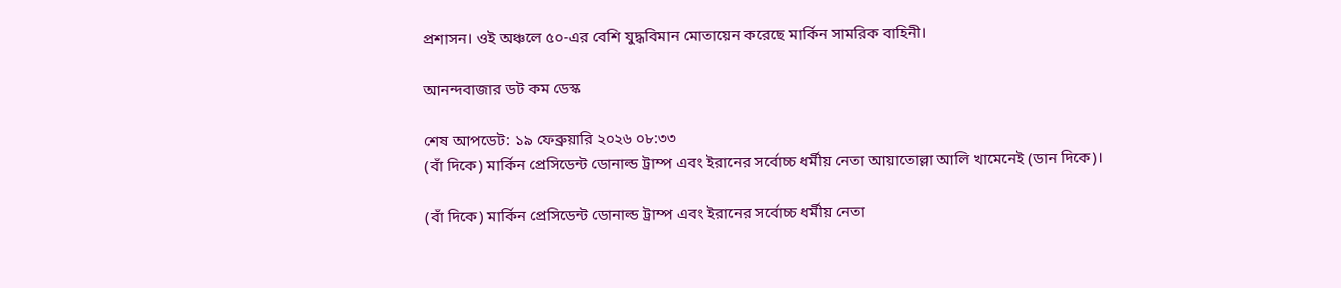প্রশাসন। ওই অঞ্চলে ৫০-এর বেশি যুদ্ধবিমান মোতায়েন করেছে মার্কিন সামরিক বাহিনী।

আনন্দবাজার ডট কম ডেস্ক

শেষ আপডেট: ১৯ ফেব্রুয়ারি ২০২৬ ০৮:৩৩
(বাঁ দিকে) মার্কিন প্রেসিডেন্ট ডোনাল্ড ট্রাম্প এবং ইরানের সর্বোচ্চ ধর্মীয় নেতা আয়াতোল্লা আলি খামেনেই (ডান দিকে)।

(বাঁ দিকে) মার্কিন প্রেসিডেন্ট ডোনাল্ড ট্রাম্প এবং ইরানের সর্বোচ্চ ধর্মীয় নেতা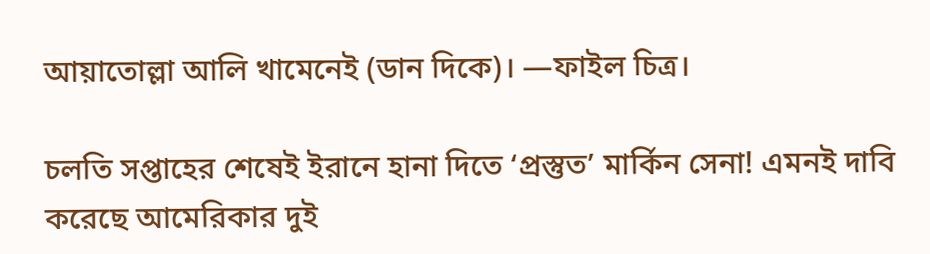আয়াতোল্লা আলি খামেনেই (ডান দিকে)। —ফাইল চিত্র।

চলতি সপ্তাহের শেষেই ইরানে হানা দিতে ‘প্রস্তুত’ মার্কিন সেনা! এমনই দাবি করেছে আমেরিকার দুই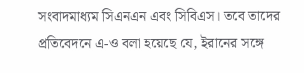সংবাদমাধ্যম সিএনএন এবং সিবিএস। তবে তাদের প্রতিবেদনে এ-ও বলা হয়েছে যে, ইরানের সঙ্গে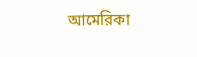আমেরিকা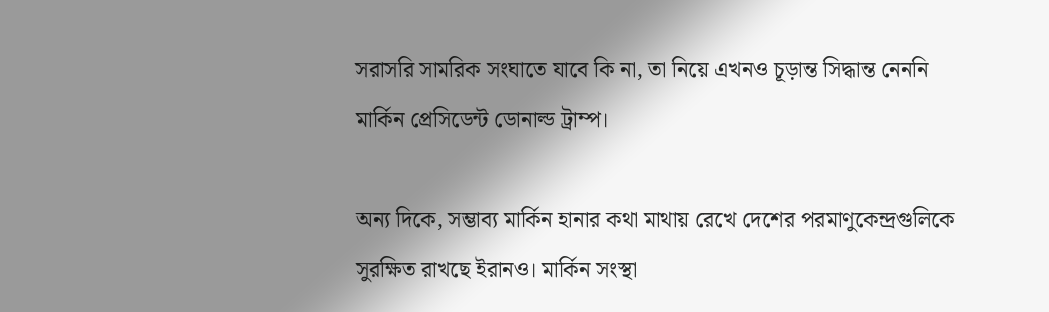সরাসরি সামরিক সংঘাতে যাবে কি না, তা নিয়ে এখনও চূড়ান্ত সিদ্ধান্ত নেননি মার্কিন প্রেসিডেন্ট ডোনাল্ড ট্রাম্প।

অন্য দিকে, সম্ভাব্য মার্কিন হানার কথা মাথায় রেখে দেশের পরমাণুকেন্দ্রগুলিকে সুরক্ষিত রাখছে ইরানও। মার্কিন সংস্থা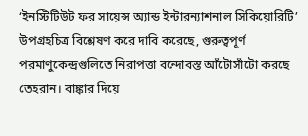‘ইনস্টিটিউট ফর সায়েন্স অ্যান্ড ইন্টারন্যাশনাল সিকিয়োরিটি’ উপগ্রহচিত্র বিশ্লেষণ করে দাবি করেছে, গুরুত্বপূর্ণ পরমাণুকেন্দ্রগুলিতে নিরাপত্তা বন্দোবস্ত আঁটোসাঁটো করছে তেহরান। বাঙ্কার দিয়ে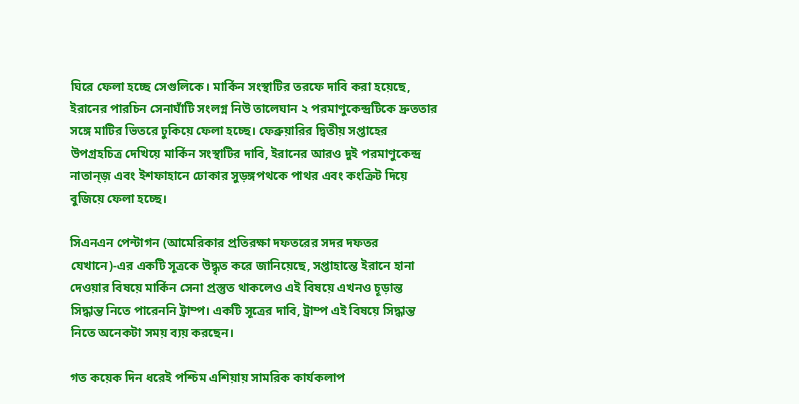ঘিরে ফেলা হচ্ছে সেগুলিকে। মার্কিন সংস্থাটির তরফে দাবি করা হয়েছে, ইরানের পারচিন সেনাঘাঁটি সংলগ্ন নিউ তালেঘান ২ পরমাণুকেন্দ্রটিকে দ্রুততার সঙ্গে মাটির ভিতরে ঢুকিয়ে ফেলা হচ্ছে। ফেব্রুয়ারির দ্বিতীয় সপ্তাহের উপগ্রহচিত্র দেখিয়ে মার্কিন সংস্থাটির দাবি, ইরানের আরও দুই পরমাণুকেন্দ্র নাতান্‌জ় এবং ইশফাহানে ঢোকার সুড়ঙ্গপথকে পাথর এবং কংক্রিট দিয়ে বুজিয়ে ফেলা হচ্ছে।

সিএনএন পেন্টাগন (আমেরিকার প্রতিরক্ষা দফতরের সদর দফতর যেখানে)-এর একটি সূত্রকে উদ্ধৃত করে জানিয়েছে, সপ্তাহান্তে ইরানে হানা দেওয়ার বিষয়ে মার্কিন সেনা প্রস্তুত থাকলেও এই বিষয়ে এখনও চূড়ান্ত সিদ্ধান্ত নিতে পারেননি ট্রাম্প। একটি সূত্রের দাবি, ট্রাম্প এই বিষয়ে সিদ্ধান্ত নিতে অনেকটা সময় ব্যয় করছেন।

গত কয়েক দিন ধরেই পশ্চিম এশিয়ায় সামরিক কার্যকলাপ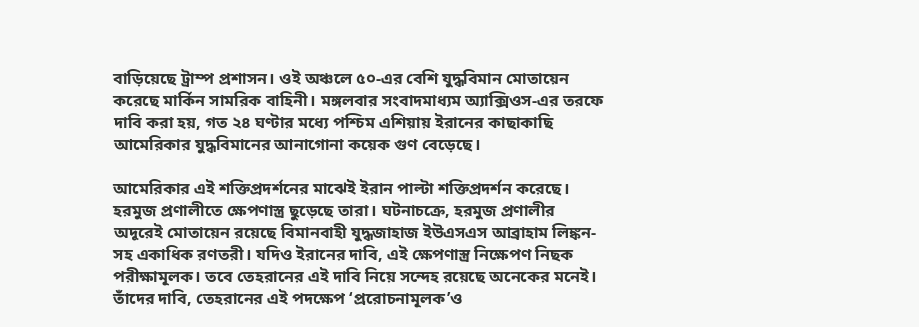বাড়িয়েছে ট্রাম্প প্রশাসন। ওই অঞ্চলে ৫০-এর বেশি যুদ্ধবিমান মোতায়েন করেছে মার্কিন সামরিক বাহিনী। মঙ্গলবার সংবাদমাধ্যম অ্যাক্সিওস-এর তরফে দাবি করা হয়, গত ২৪ ঘণ্টার মধ্যে পশ্চিম এশিয়ায় ইরানের কাছাকাছি আমেরিকার যুদ্ধবিমানের আনাগোনা কয়েক গুণ বেড়েছে।

আমেরিকার এই শক্তিপ্রদর্শনের মাঝেই ইরান পাল্টা শক্তিপ্রদর্শন করেছে। হরমুজ প্রণালীতে ক্ষেপণাস্ত্র ছুড়েছে তারা। ঘটনাচক্রে, হরমুজ প্রণালীর অদূরেই মোতায়েন রয়েছে বিমানবাহী যুদ্ধজাহাজ ইউএসএস আব্রাহাম লিঙ্কন-সহ একাধিক রণতরী। যদিও ইরানের দাবি, এই ক্ষেপণাস্ত্র নিক্ষেপণ নিছক পরীক্ষামূলক। তবে তেহরানের এই দাবি নিয়ে সন্দেহ রয়েছে অনেকের মনেই। তাঁদের দাবি, তেহরানের এই পদক্ষেপ ‘প্ররোচনামূলক’ও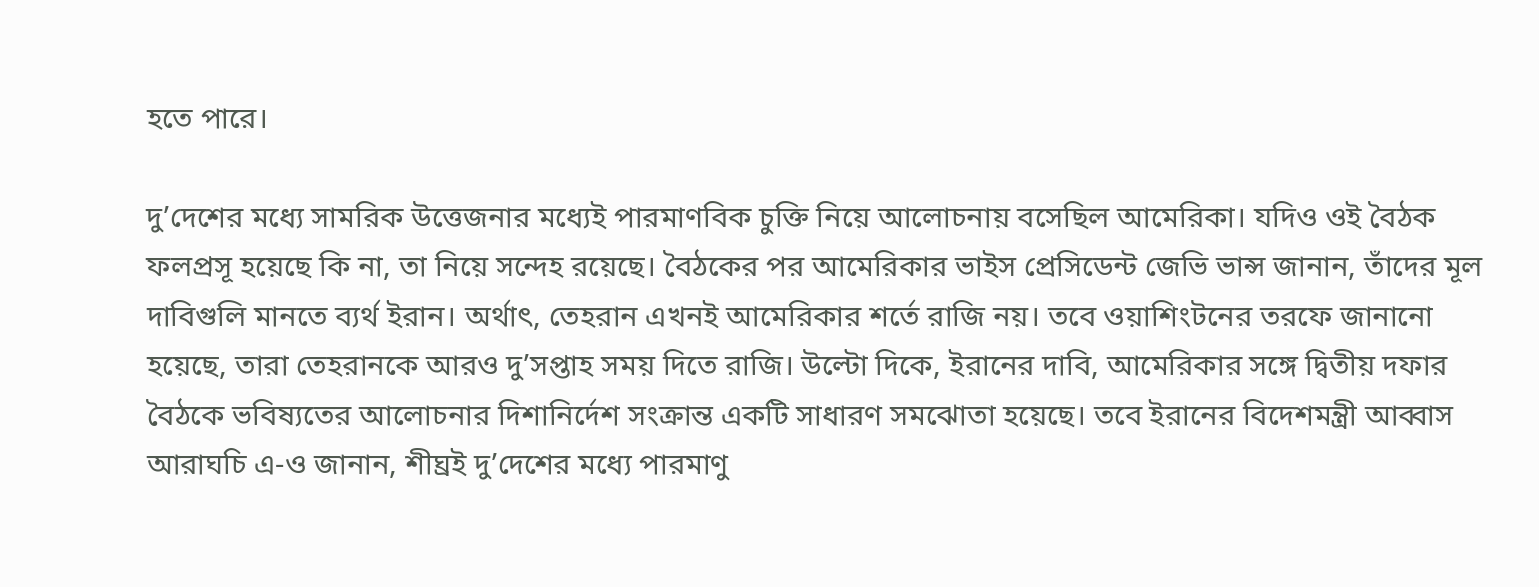হতে পারে।

দু’দেশের মধ্যে সামরিক উত্তেজনার মধ্যেই পারমাণবিক চুক্তি নিয়ে আলোচনায় বসেছিল আমেরিকা। যদিও ওই বৈঠক ফলপ্রসূ হয়েছে কি না, তা নিয়ে সন্দেহ রয়েছে। বৈঠকের পর আমেরিকার ভাইস প্রেসিডেন্ট জেভি ভান্স জানান, তাঁদের মূল দাবিগুলি মানতে ব্যর্থ ইরান। অর্থাৎ, তেহরান এখনই আমেরিকার শর্তে রাজি নয়। তবে ওয়াশিংটনের তরফে জানানো হয়েছে, তারা তেহরানকে আরও দু’সপ্তাহ সময় দিতে রাজি। উল্টো দিকে, ইরানের দাবি, আমেরিকার সঙ্গে দ্বিতীয় দফার বৈঠকে ভবিষ্যতের আলোচনার দিশানির্দেশ সংক্রান্ত একটি সাধারণ সমঝোতা হয়েছে। তবে ইরানের বিদেশমন্ত্রী আব্বাস আরাঘচি এ-ও জানান, শীঘ্রই দু’দেশের মধ্যে পারমাণু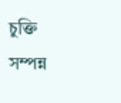চুক্তি সম্পন্ন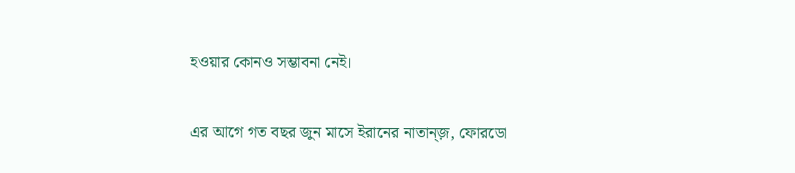হওয়ার কোনও সম্ভাবনা নেই।

এর আগে গত বছর জুন মাসে ইরানের নাতান্‌জ়, ফোরডো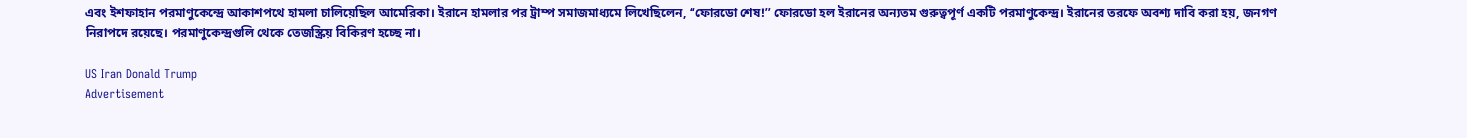এবং ইশফাহান পরমাণুকেন্দ্রে আকাশপথে হামলা চালিয়েছিল আমেরিকা। ইরানে হামলার পর ট্রাম্প সমাজমাধ্যমে লিখেছিলেন, ‘‘ফোরডো শেষ!’’ ফোরডো হল ইরানের অন্যতম গুরুত্বপূর্ণ একটি পরমাণুকেন্দ্র। ইরানের তরফে অবশ্য দাবি করা হয়, জনগণ নিরাপদে রয়েছে। পরমাণুকেন্দ্রগুলি থেকে তেজস্ক্রিয় বিকিরণ হচ্ছে না।

US Iran Donald Trump
Advertisement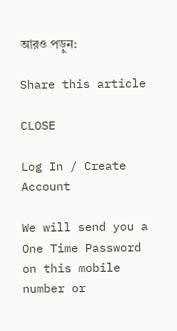আরও পড়ুন:

Share this article

CLOSE

Log In / Create Account

We will send you a One Time Password on this mobile number or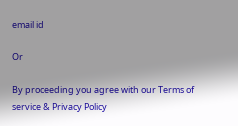email id

Or

By proceeding you agree with our Terms of service & Privacy Policy